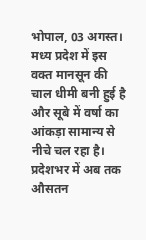भोपाल, 03 अगस्त।
मध्य प्रदेश में इस वक्त मानसून की चाल धीमी बनी हुई है और सूबे में वर्षा का आंकड़ा सामान्य से नीचे चल रहा है। प्रदेशभर में अब तक औसतन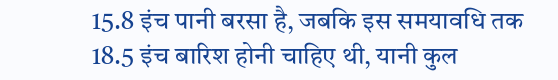15.8 इंच पानी बरसा है, जबकि इस समयावधि तक 18.5 इंच बारिश होनी चाहिए थी, यानी कुल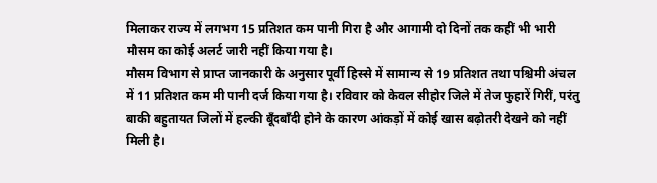मिलाकर राज्य में लगभग 15 प्रतिशत कम पानी गिरा है और आगामी दो दिनों तक कहीं भी भारी मौसम का कोई अलर्ट जारी नहीं किया गया है।
मौसम विभाग से प्राप्त जानकारी के अनुसार पूर्वी हिस्से में सामान्य से 19 प्रतिशत तथा पश्चिमी अंचल में 11 प्रतिशत कम मी पानी दर्ज किया गया है। रविवार को केवल सीहोर जिले में तेज फुहारें गिरीं, परंतु बाकी बहुतायत जिलों में हल्की बूँदबाँदी होने के कारण आंकड़ों में कोई खास बढ़ोतरी देखने को नहीं मिली है।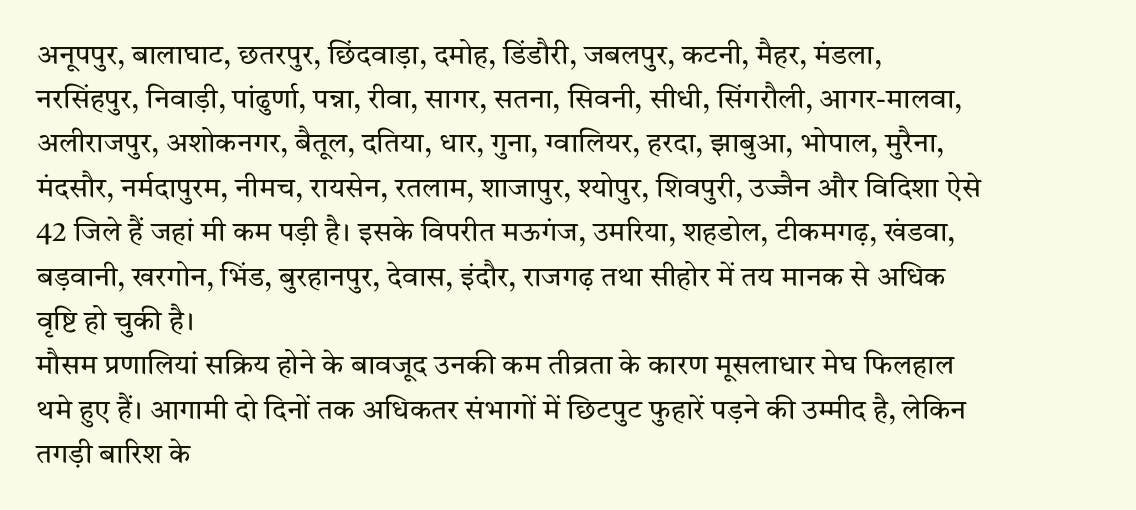अनूपपुर, बालाघाट, छतरपुर, छिंदवाड़ा, दमोह, डिंडौरी, जबलपुर, कटनी, मैहर, मंडला, नरसिंहपुर, निवाड़ी, पांढुर्णा, पन्ना, रीवा, सागर, सतना, सिवनी, सीधी, सिंगरौली, आगर-मालवा, अलीराजपुर, अशोकनगर, बैतूल, दतिया, धार, गुना, ग्वालियर, हरदा, झाबुआ, भोपाल, मुरैना, मंदसौर, नर्मदापुरम, नीमच, रायसेन, रतलाम, शाजापुर, श्योपुर, शिवपुरी, उज्जैन और विदिशा ऐसे 42 जिले हैं जहां मी कम पड़ी है। इसके विपरीत मऊगंज, उमरिया, शहडोल, टीकमगढ़, खंडवा, बड़वानी, खरगोन, भिंड, बुरहानपुर, देवास, इंदौर, राजगढ़ तथा सीहोर में तय मानक से अधिक वृष्टि हो चुकी है।
मौसम प्रणालियां सक्रिय होने के बावजूद उनकी कम तीव्रता के कारण मूसलाधार मेघ फिलहाल थमे हुए हैं। आगामी दो दिनों तक अधिकतर संभागों में छिटपुट फुहारें पड़ने की उम्मीद है, लेकिन तगड़ी बारिश के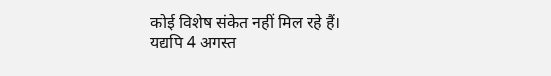कोई विशेष संकेत नहीं मिल रहे हैं।
यद्यपि 4 अगस्त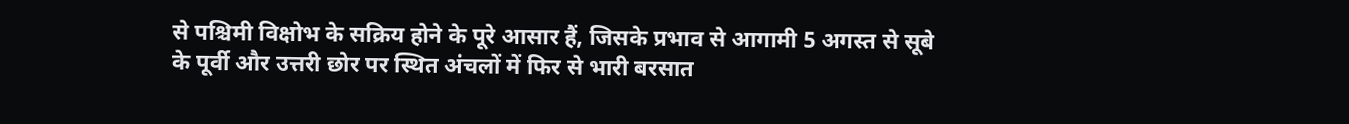से पश्चिमी विक्षोभ के सक्रिय होने के पूरे आसार हैं, जिसके प्रभाव से आगामी 5 अगस्त से सूबे के पूर्वी और उत्तरी छोर पर स्थित अंचलों में फिर से भारी बरसात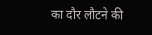का दौर लौटने की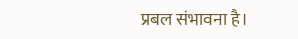प्रबल संभावना है।